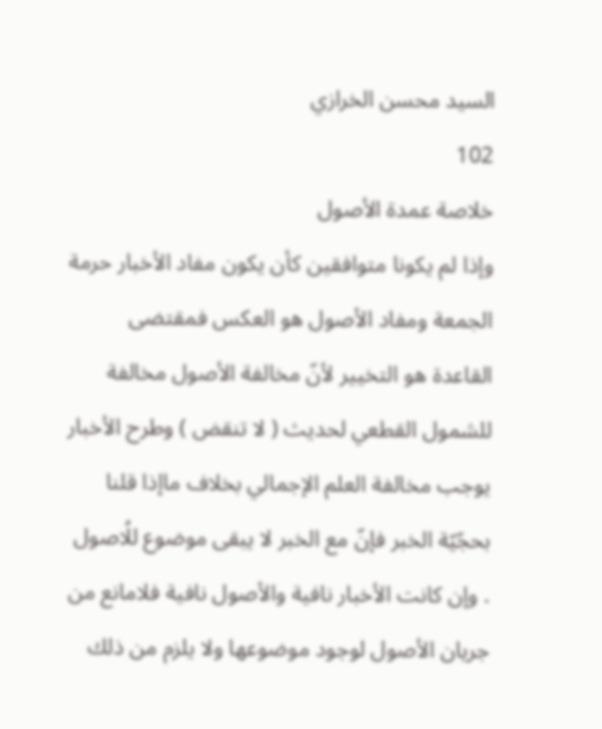السيد محسن الخرازي
102
خلاصة عمدة الأصول
وإذا لم يكونا متوافقين كأن يكون مفاد الأخبار حرمة الجمعة ومفاد الأصول هو العكس فمقتضى القاعدة هو التخيير لأنّ مخالفة الأصول مخالفة للشمول القطعي لحديث ( لا تنقض ) وطرح الأخبار يوجب مخالفة العلم الإجمالي بخلاف ماإذا قلنا بحجّيّة الخبر فإنّ مع الخبر لا يبقى موضوع للُاصول . وإن كانت الأخبار نافية والأصول نافية فلامانع من جريان الأصول لوجود موضوعها ولا يلزم من ذلك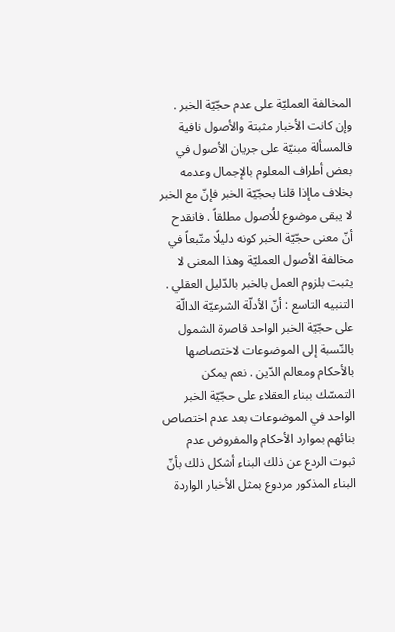المخالفة العمليّة على عدم حجّيّة الخبر . وإن كانت الأخبار مثبتة والأصول نافية فالمسألة مبنيّة على جريان الأصول في بعض أطراف المعلوم بالإجمال وعدمه بخلاف ماإذا قلنا بحجّيّة الخبر فإنّ مع الخبر لا يبقى موضوع للُاصول مطلقاً . فانقدح أنّ معنى حجّيّة الخبر كونه دليلًا متّبعاً في مخالفة الأصول العمليّة وهذا المعنى لا يثبت بلزوم العمل بالخبر بالدّليل العقلي . التنبيه التاسع : أنّ الأدلّة الشرعيّة الدالّة على حجّيّة الخبر الواحد قاصرة الشمول بالنّسبة إلى الموضوعات لاختصاصها بالأحكام ومعالم الدّين . نعم يمكن التمسّك ببناء العقلاء على حجّيّة الخبر الواحد في الموضوعات بعد عدم اختصاص بنائهم بموارد الأحكام والمفروض عدم ثبوت الردع عن ذلك البناء أشكل ذلك بأنّ البناء المذكور مردوع بمثل الأخبار الواردة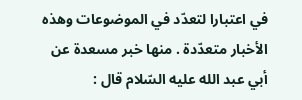في اعتبارا لتعدّد في الموضوعات وهذه الأخبار متعدّدة . منها خبر مسعدة عن أبي عبد الله عليه السّلام قال :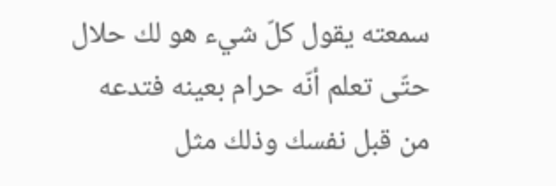سمعته يقول كلّ شيء هو لك حلال حتّى تعلم أنّه حرام بعينه فتدعه من قبل نفسك وذلك مثل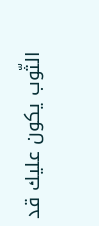الثّوب يكون عليك قد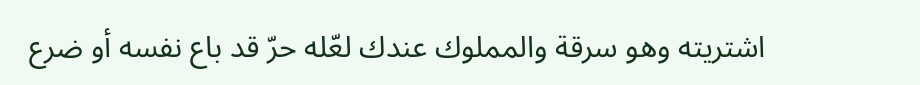اشتريته وهو سرقة والمملوك عندك لعّله حرّ قد باع نفسه أو ضرع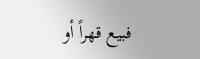فبيع قهراً أو